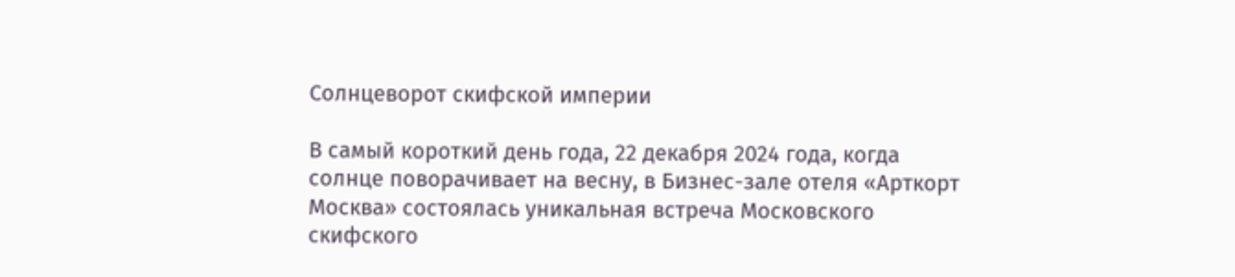Солнцеворот скифской империи

В самый короткий день года, 22 декабря 2024 года, когда солнце поворачивает на весну, в Бизнес-зале отеля «Арткорт Москва» состоялась уникальная встреча Московского скифского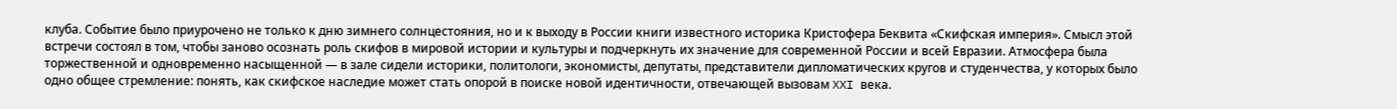клуба. Событие было приурочено не только к дню зимнего солнцестояния, но и к выходу в России книги известного историка Кристофера Беквита «Скифская империя». Смысл этой встречи состоял в том, чтобы заново осознать роль скифов в мировой истории и культуры и подчеркнуть их значение для современной России и всей Евразии. Атмосфера была торжественной и одновременно насыщенной — в зале сидели историки, политологи, экономисты, депутаты, представители дипломатических кругов и студенчества, у которых было одно общее стремление: понять, как скифское наследие может стать опорой в поиске новой идентичности, отвечающей вызовам XXI века.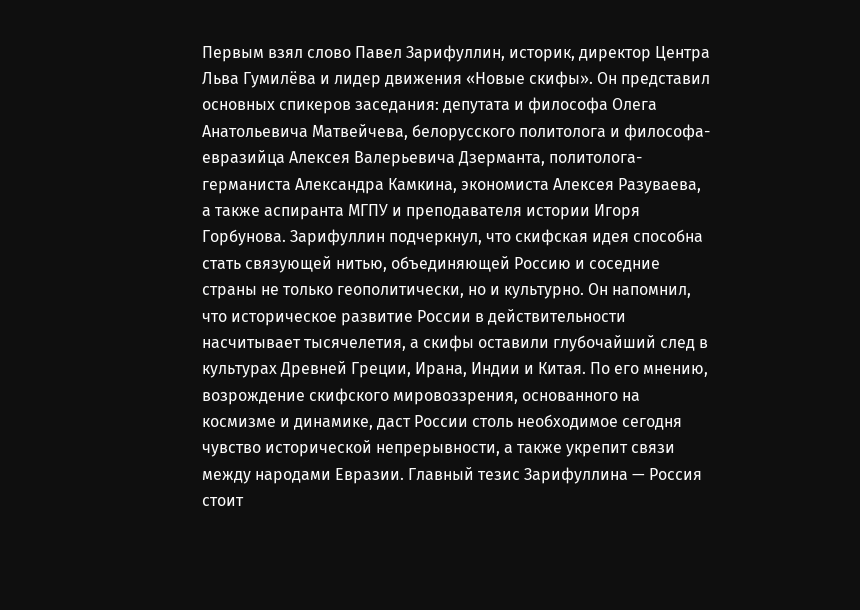Первым взял слово Павел Зарифуллин, историк, директор Центра Льва Гумилёва и лидер движения «Новые скифы». Он представил основных спикеров заседания: депутата и философа Олега Анатольевича Матвейчева, белорусского политолога и философа-евразийца Алексея Валерьевича Дзерманта, политолога-германиста Александра Камкина, экономиста Алексея Разуваева, а также аспиранта МГПУ и преподавателя истории Игоря Горбунова. Зарифуллин подчеркнул, что скифская идея способна стать связующей нитью, объединяющей Россию и соседние страны не только геополитически, но и культурно. Он напомнил, что историческое развитие России в действительности насчитывает тысячелетия, а скифы оставили глубочайший след в культурах Древней Греции, Ирана, Индии и Китая. По его мнению, возрождение скифского мировоззрения, основанного на космизме и динамике, даст России столь необходимое сегодня чувство исторической непрерывности, а также укрепит связи между народами Евразии. Главный тезис Зарифуллина — Россия стоит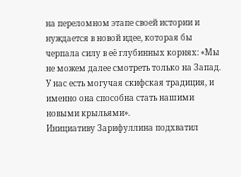на переломном этапе своей истории и нуждается в новой идее, которая бы черпала силу в её глубинных корнях: «Мы не можем далее смотреть только на Запад. У нас есть могучая скифская традиция, и именно она способна стать нашими новыми крыльями».
Инициативу Зарифуллина подхватил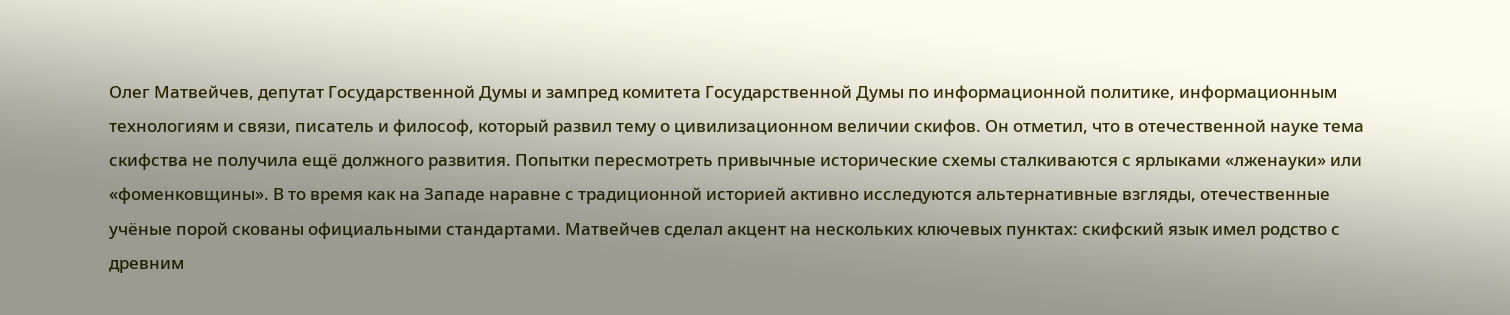Олег Матвейчев, депутат Государственной Думы и зампред комитета Государственной Думы по информационной политике, информационным технологиям и связи, писатель и философ, который развил тему о цивилизационном величии скифов. Он отметил, что в отечественной науке тема скифства не получила ещё должного развития. Попытки пересмотреть привычные исторические схемы сталкиваются с ярлыками «лженауки» или «фоменковщины». В то время как на Западе наравне с традиционной историей активно исследуются альтернативные взгляды, отечественные учёные порой скованы официальными стандартами. Матвейчев сделал акцент на нескольких ключевых пунктах: скифский язык имел родство с древним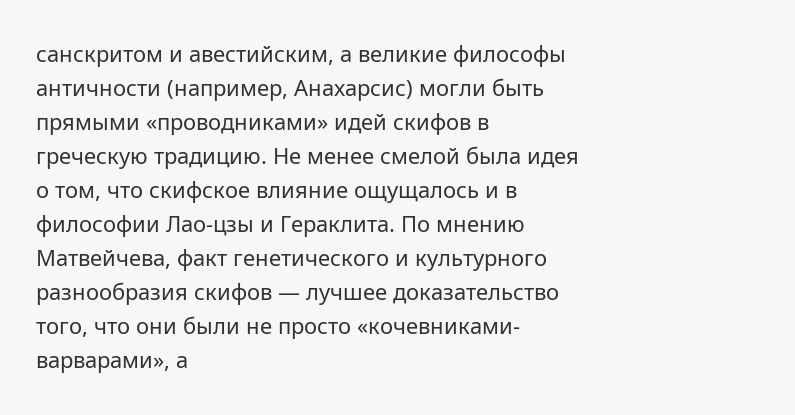санскритом и авестийским, а великие философы античности (например, Анахарсис) могли быть прямыми «проводниками» идей скифов в греческую традицию. Не менее смелой была идея о том, что скифское влияние ощущалось и в философии Лао-цзы и Гераклита. По мнению Матвейчева, факт генетического и культурного разнообразия скифов — лучшее доказательство того, что они были не просто «кочевниками-варварами», а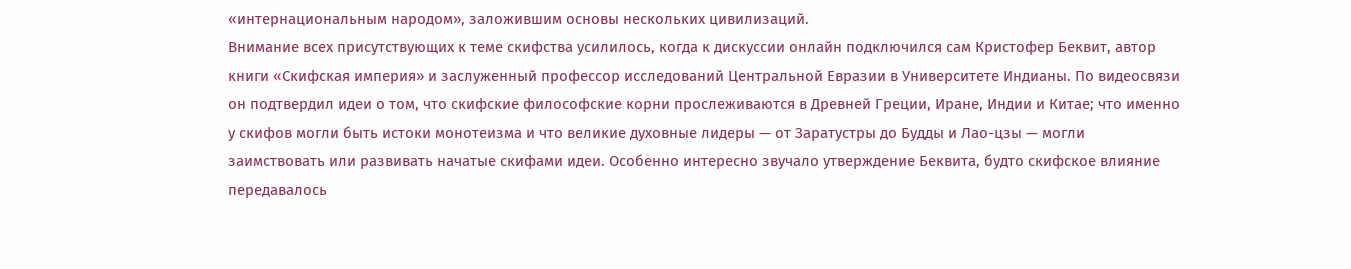«интернациональным народом», заложившим основы нескольких цивилизаций.
Внимание всех присутствующих к теме скифства усилилось, когда к дискуссии онлайн подключился сам Кристофер Беквит, автор книги «Скифская империя» и заслуженный профессор исследований Центральной Евразии в Университете Индианы. По видеосвязи он подтвердил идеи о том, что скифские философские корни прослеживаются в Древней Греции, Иране, Индии и Китае; что именно у скифов могли быть истоки монотеизма и что великие духовные лидеры — от Заратустры до Будды и Лао-цзы — могли заимствовать или развивать начатые скифами идеи. Особенно интересно звучало утверждение Беквита, будто скифское влияние передавалось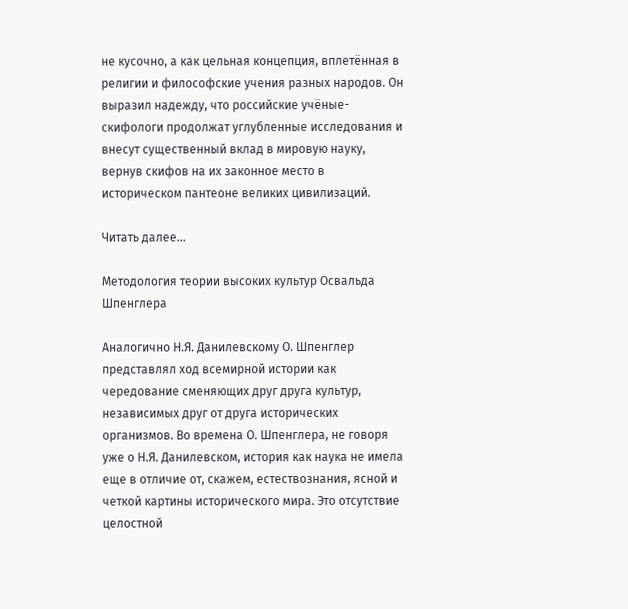не кусочно, а как цельная концепция, вплетённая в религии и философские учения разных народов. Он выразил надежду, что российские учёные-скифологи продолжат углубленные исследования и внесут существенный вклад в мировую науку, вернув скифов на их законное место в историческом пантеоне великих цивилизаций.

Читать далее...

Методология теории высоких культур Освальда Шпенглера

Аналогично Н.Я. Данилевскому О. Шпенглер представлял ход всемирной истории как чередование сменяющих друг друга культур, независимых друг от друга исторических организмов. Во времена О. Шпенглера, не говоря уже о Н.Я. Данилевском, история как наука не имела еще в отличие от, скажем, естествознания, ясной и четкой картины исторического мира. Это отсутствие целостной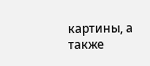картины, а также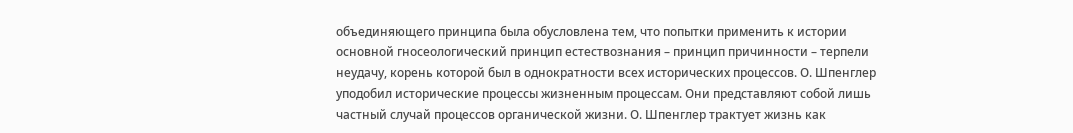объединяющего принципа была обусловлена тем, что попытки применить к истории основной гносеологический принцип естествознания – принцип причинности – терпели неудачу, корень которой был в однократности всех исторических процессов. О. Шпенглер уподобил исторические процессы жизненным процессам. Они представляют собой лишь частный случай процессов органической жизни. О. Шпенглер трактует жизнь как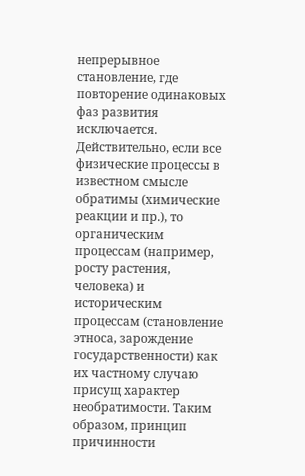непрерывное становление, где повторение одинаковых фаз развития исключается. Действительно, если все физические процессы в известном смысле обратимы (химические реакции и пр.), то органическим процессам (например, росту растения, человека) и историческим процессам (становление этноса, зарождение государственности) как их частному случаю присущ характер необратимости. Таким образом, принцип причинности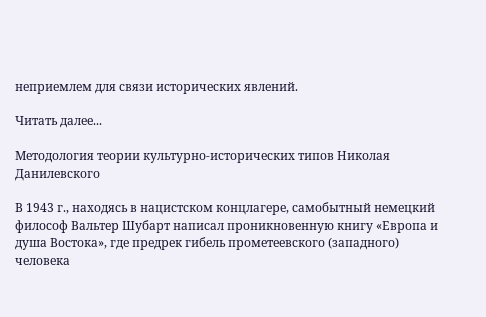неприемлем для связи исторических явлений.

Читать далее...

Методология теории культурно-исторических типов Николая Данилевского

В 1943 г., находясь в нацистском концлагере, самобытный немецкий философ Вальтер Шубарт написал проникновенную книгу «Европа и душа Востока», где предрек гибель прометеевского (западного) человека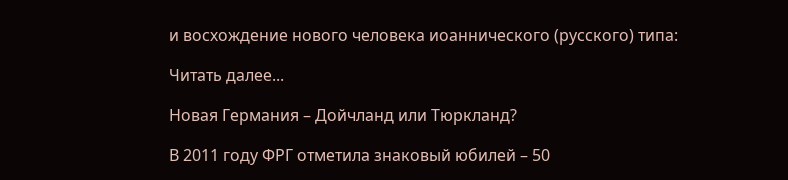и восхождение нового человека иоаннического (русского) типа:

Читать далее...

Новая Германия – Дойчланд или Тюркланд?

В 2011 году ФРГ отметила знаковый юбилей – 50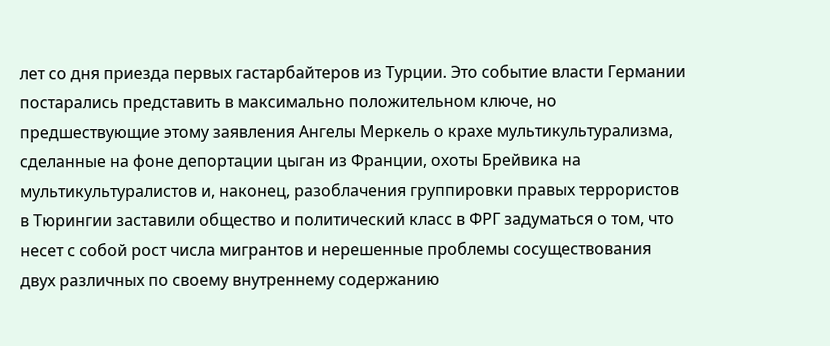лет со дня приезда первых гастарбайтеров из Турции. Это событие власти Германии постарались представить в максимально положительном ключе, но предшествующие этому заявления Ангелы Меркель о крахе мультикультурализма, сделанные на фоне депортации цыган из Франции, охоты Брейвика на мультикультуралистов и, наконец, разоблачения группировки правых террористов в Тюрингии заставили общество и политический класс в ФРГ задуматься о том, что несет с собой рост числа мигрантов и нерешенные проблемы сосуществования двух различных по своему внутреннему содержанию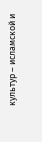культур – исламской и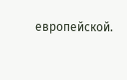европейской.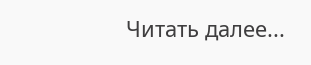Читать далее...